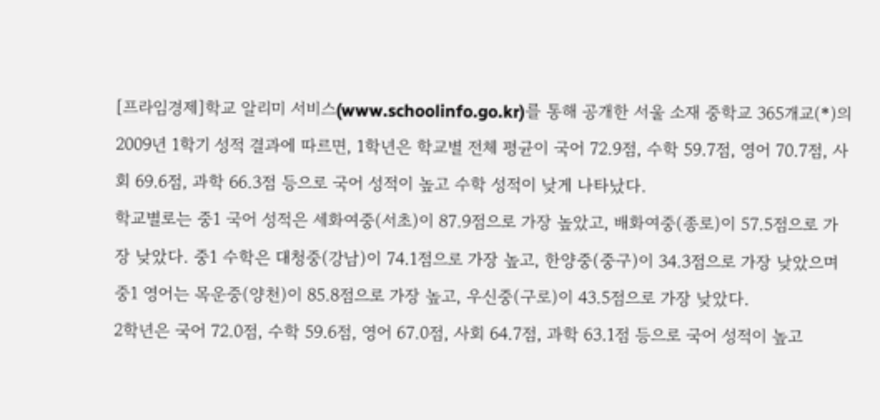[프라임경제]학교 알리미 서비스(www.schoolinfo.go.kr)를 통해 공개한 서울 소재 중학교 365개교(*)의 2009년 1학기 성적 결과에 따르면, 1학년은 학교별 전체 평균이 국어 72.9점, 수학 59.7점, 영어 70.7점, 사회 69.6점, 과학 66.3점 등으로 국어 성적이 높고 수학 성적이 낮게 나타났다.
학교별로는 중1 국어 성적은 세화여중(서초)이 87.9점으로 가장 높았고, 배화여중(종로)이 57.5점으로 가장 낮았다. 중1 수학은 대청중(강남)이 74.1점으로 가장 높고, 한양중(중구)이 34.3점으로 가장 낮았으며 중1 영어는 목운중(양천)이 85.8점으로 가장 높고, 우신중(구로)이 43.5점으로 가장 낮았다.
2학년은 국어 72.0점, 수학 59.6점, 영어 67.0점, 사회 64.7점, 과학 63.1점 등으로 국어 성적이 높고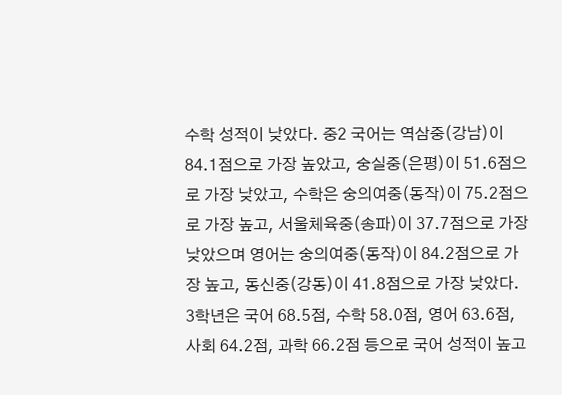수학 성적이 낮았다. 중2 국어는 역삼중(강남)이 84.1점으로 가장 높았고, 숭실중(은평)이 51.6점으로 가장 낮았고, 수학은 숭의여중(동작)이 75.2점으로 가장 높고, 서울체육중(송파)이 37.7점으로 가장 낮았으며 영어는 숭의여중(동작)이 84.2점으로 가장 높고, 동신중(강동)이 41.8점으로 가장 낮았다.
3학년은 국어 68.5점, 수학 58.0점, 영어 63.6점, 사회 64.2점, 과학 66.2점 등으로 국어 성적이 높고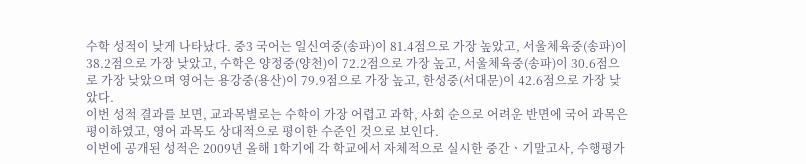수학 성적이 낮게 나타났다. 중3 국어는 일신여중(송파)이 81.4점으로 가장 높았고, 서울체육중(송파)이 38.2점으로 가장 낮았고, 수학은 양정중(양천)이 72.2점으로 가장 높고, 서울체육중(송파)이 30.6점으로 가장 낮았으며 영어는 용강중(용산)이 79.9점으로 가장 높고, 한성중(서대문)이 42.6점으로 가장 낮았다.
이번 성적 결과를 보면, 교과목별로는 수학이 가장 어렵고 과학, 사회 순으로 어려운 반면에 국어 과목은 평이하였고, 영어 과목도 상대적으로 평이한 수준인 것으로 보인다.
이번에 공개된 성적은 2009년 올해 1학기에 각 학교에서 자체적으로 실시한 중간ㆍ기말고사, 수행평가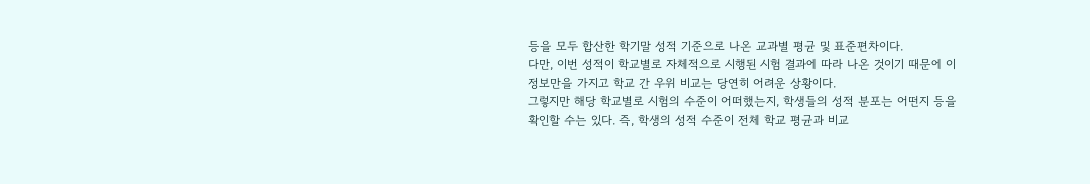등을 모두 합산한 학기말 성적 기준으로 나온 교과별 평균 및 표준편차이다.
다만, 이번 성적이 학교별로 자체적으로 시행된 시험 결과에 따라 나온 것이기 때문에 이 정보만을 가지고 학교 간 우위 비교는 당연히 어려운 상황이다.
그렇지만 해당 학교별로 시험의 수준이 어떠했는지, 학생들의 성적 분포는 어떤지 등을 확인할 수는 있다. 즉, 학생의 성적 수준이 전체 학교 평균과 비교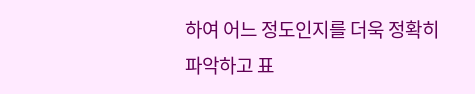하여 어느 정도인지를 더욱 정확히 파악하고 표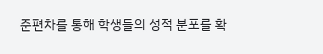준편차를 통해 학생들의 성적 분포를 확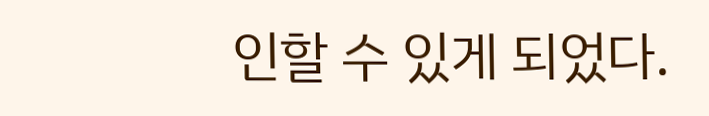인할 수 있게 되었다.